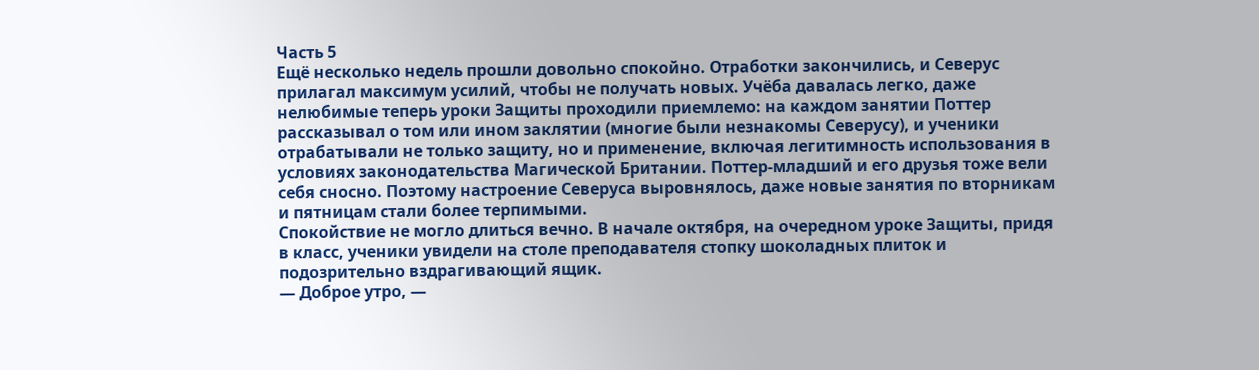Часть 5
Ещё несколько недель прошли довольно спокойно. Отработки закончились, и Северус прилагал максимум усилий, чтобы не получать новых. Учёба давалась легко, даже нелюбимые теперь уроки Защиты проходили приемлемо: на каждом занятии Поттер рассказывал о том или ином заклятии (многие были незнакомы Северусу), и ученики отрабатывали не только защиту, но и применение, включая легитимность использования в условиях законодательства Магической Британии. Поттер-младший и его друзья тоже вели себя сносно. Поэтому настроение Северуса выровнялось, даже новые занятия по вторникам и пятницам стали более терпимыми.
Спокойствие не могло длиться вечно. В начале октября, на очередном уроке Защиты, придя в класс, ученики увидели на столе преподавателя стопку шоколадных плиток и подозрительно вздрагивающий ящик.
― Доброе утро, ―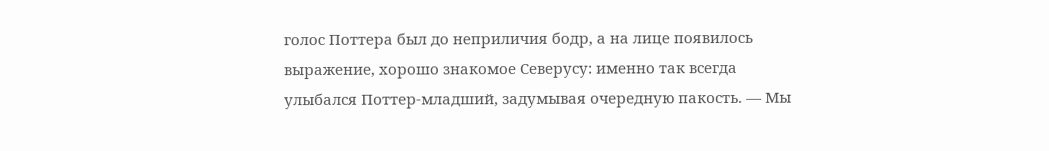голос Поттера был до неприличия бодр, а на лице появилось выражение, хорошо знакомое Северусу: именно так всегда улыбался Поттер-младший, задумывая очередную пакость. ― Мы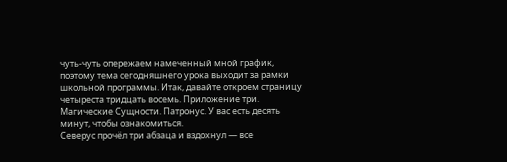чуть-чуть опережаем намеченный мной график, поэтому тема сегодняшнего урока выходит за рамки школьной программы. Итак, давайте откроем страницу четыреста тридцать восемь. Приложение три. Магические Сущности. Патронус. У вас есть десять минут, чтобы ознакомиться.
Северус прочёл три абзаца и вздохнул — все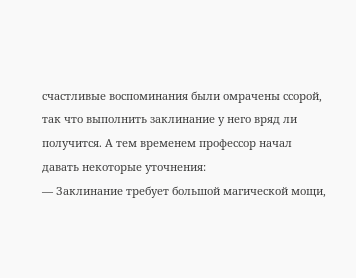счастливые воспоминания были омрачены ссорой, так что выполнить заклинание у него вряд ли получится. А тем временем профессор начал давать некоторые уточнения:
― Заклинание требует большой магической мощи,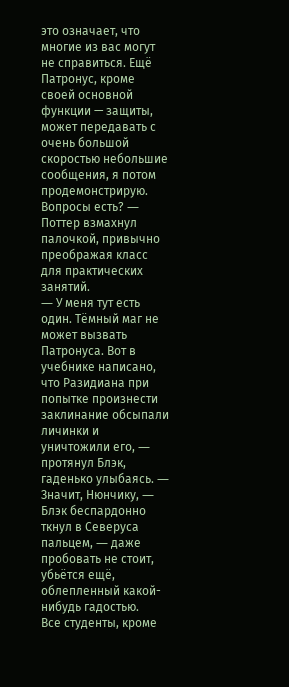это означает, что многие из вас могут не справиться. Ещё Патронус, кроме своей основной функции — защиты, может передавать с очень большой скоростью небольшие сообщения, я потом продемонстрирую. Вопросы есть? ― Поттер взмахнул палочкой, привычно преображая класс для практических занятий.
― У меня тут есть один. Тёмный маг не может вызвать Патронуса. Вот в учебнике написано, что Разидиана при попытке произнести заклинание обсыпали личинки и уничтожили его, ― протянул Блэк, гаденько улыбаясь. ― Значит, Нюнчику, ― Блэк беспардонно ткнул в Северуса пальцем, ― даже пробовать не стоит, убьётся ещё, облепленный какой-нибудь гадостью.
Все студенты, кроме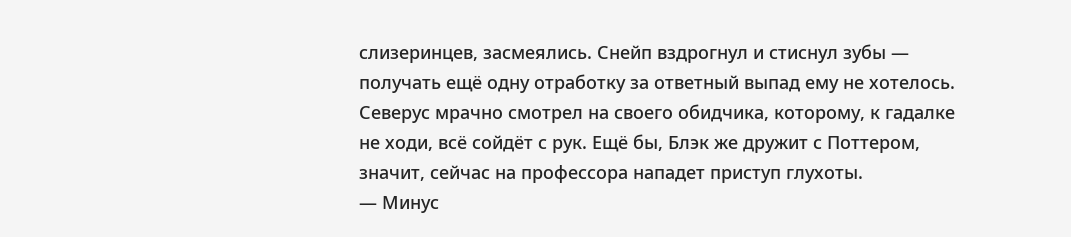слизеринцев, засмеялись. Снейп вздрогнул и стиснул зубы — получать ещё одну отработку за ответный выпад ему не хотелось. Северус мрачно смотрел на своего обидчика, которому, к гадалке не ходи, всё сойдёт с рук. Ещё бы, Блэк же дружит с Поттером, значит, сейчас на профессора нападет приступ глухоты.
― Минус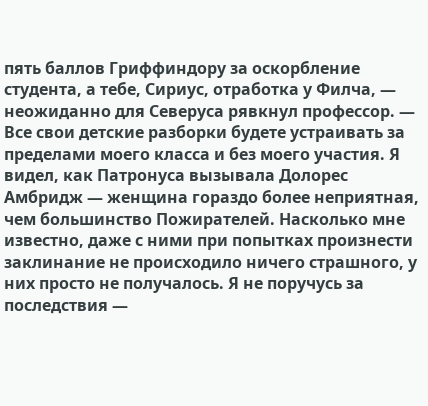пять баллов Гриффиндору за оскорбление студента, а тебе, Сириус, отработка у Филча, ― неожиданно для Северуса рявкнул профессор. ― Все свои детские разборки будете устраивать за пределами моего класса и без моего участия. Я видел, как Патронуса вызывала Долорес Амбридж — женщина гораздо более неприятная, чем большинство Пожирателей. Насколько мне известно, даже с ними при попытках произнести заклинание не происходило ничего страшного, у них просто не получалось. Я не поручусь за последствия —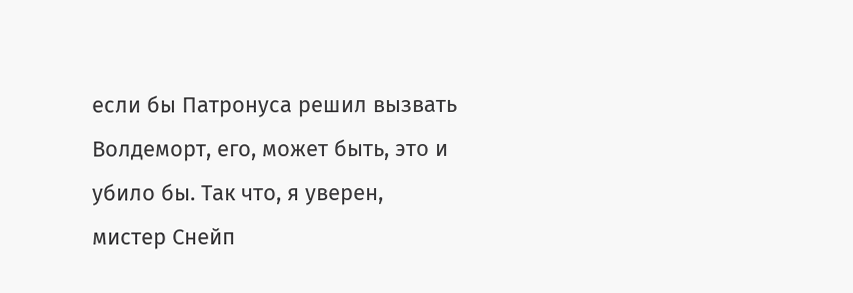если бы Патронуса решил вызвать Волдеморт, его, может быть, это и убило бы. Так что, я уверен, мистер Снейп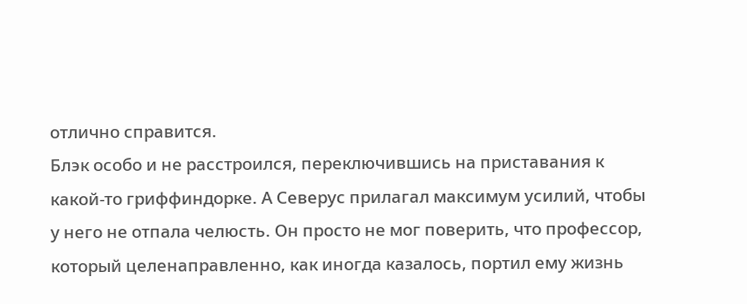отлично справится.
Блэк особо и не расстроился, переключившись на приставания к какой-то гриффиндорке. А Северус прилагал максимум усилий, чтобы у него не отпала челюсть. Он просто не мог поверить, что профессор, который целенаправленно, как иногда казалось, портил ему жизнь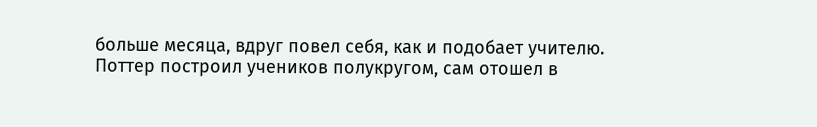больше месяца, вдруг повел себя, как и подобает учителю.
Поттер построил учеников полукругом, сам отошел в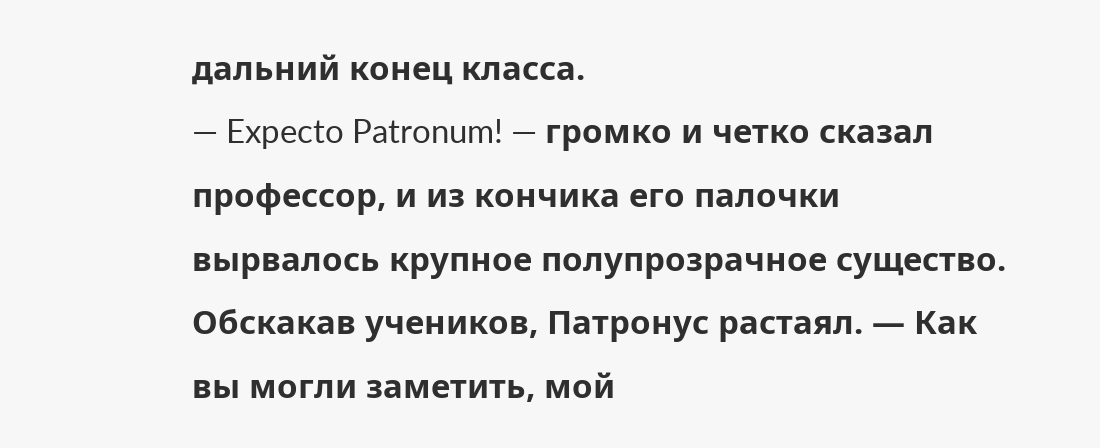дальний конец класса.
― Expecto Patronum! ― громко и четко сказал профессор, и из кончика его палочки вырвалось крупное полупрозрачное существо. Обскакав учеников, Патронус растаял. ― Как вы могли заметить, мой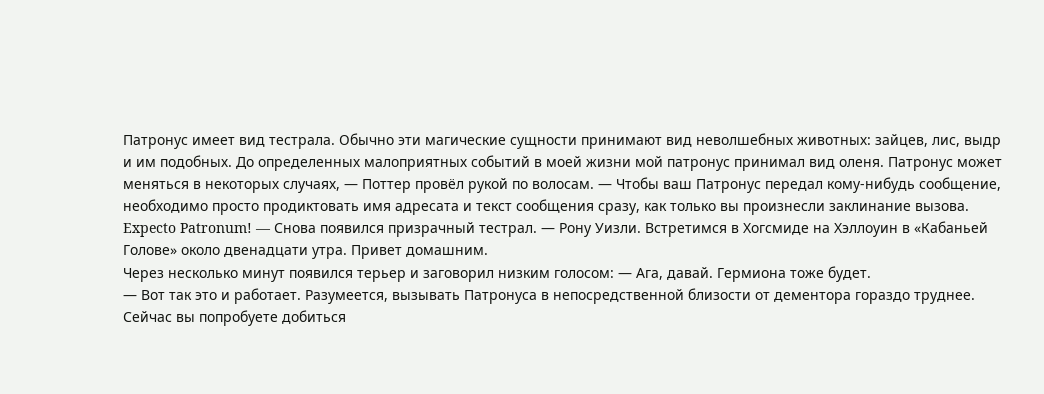Патронус имеет вид тестрала. Обычно эти магические сущности принимают вид неволшебных животных: зайцев, лис, выдр и им подобных. До определенных малоприятных событий в моей жизни мой патронус принимал вид оленя. Патронус может меняться в некоторых случаях, ― Поттер провёл рукой по волосам. ― Чтобы ваш Патронус передал кому-нибудь сообщение, необходимо просто продиктовать имя адресата и текст сообщения сразу, как только вы произнесли заклинание вызова. Expecto Patronum! ― Снова появился призрачный тестрал. ― Рону Уизли. Встретимся в Хогсмиде на Хэллоуин в «Кабаньей Голове» около двенадцати утра. Привет домашним.
Через несколько минут появился терьер и заговорил низким голосом: ― Ага, давай. Гермиона тоже будет.
― Вот так это и работает. Разумеется, вызывать Патронуса в непосредственной близости от дементора гораздо труднее. Сейчас вы попробуете добиться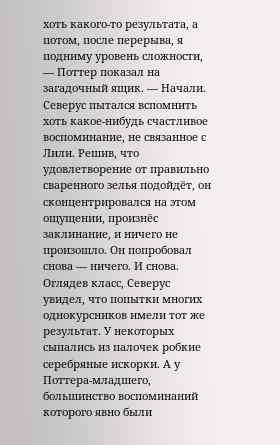хоть какого-то результата, а потом, после перерыва, я подниму уровень сложности, ― Поттер показал на загадочный ящик. ― Начали.
Северус пытался вспомнить хоть какое-нибудь счастливое воспоминание, не связанное с Лили. Решив, что удовлетворение от правильно сваренного зелья подойдёт, он сконцентрировался на этом ощущении, произнёс заклинание, и ничего не произошло. Он попробовал снова — ничего. И снова. Оглядев класс, Северус увидел, что попытки многих однокурсников имели тот же результат. У некоторых сыпались из палочек робкие серебряные искорки. А у Поттера-младшего, большинство воспоминаний которого явно были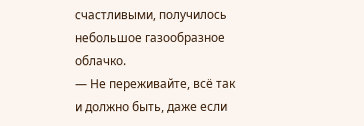счастливыми, получилось небольшое газообразное облачко.
― Не переживайте, всё так и должно быть, даже если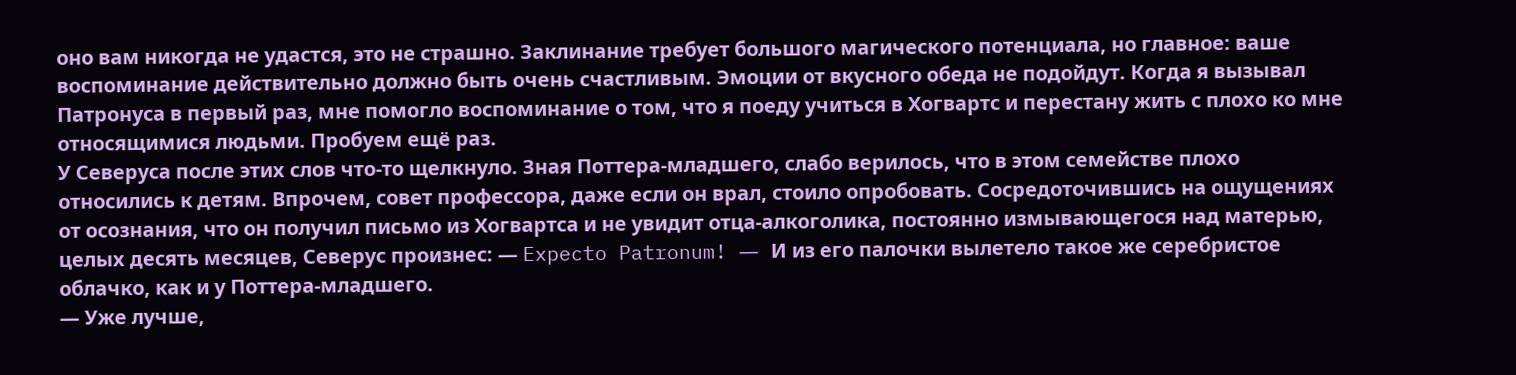оно вам никогда не удастся, это не страшно. Заклинание требует большого магического потенциала, но главное: ваше воспоминание действительно должно быть очень счастливым. Эмоции от вкусного обеда не подойдут. Когда я вызывал Патронуса в первый раз, мне помогло воспоминание о том, что я поеду учиться в Хогвартс и перестану жить с плохо ко мне относящимися людьми. Пробуем ещё раз.
У Северуса после этих слов что-то щелкнуло. Зная Поттера-младшего, слабо верилось, что в этом семействе плохо относились к детям. Впрочем, совет профессора, даже если он врал, стоило опробовать. Сосредоточившись на ощущениях от осознания, что он получил письмо из Хогвартса и не увидит отца-алкоголика, постоянно измывающегося над матерью, целых десять месяцев, Северус произнес: ― Expecto Patronum! ― И из его палочки вылетело такое же серебристое облачко, как и у Поттера-младшего.
― Уже лучше,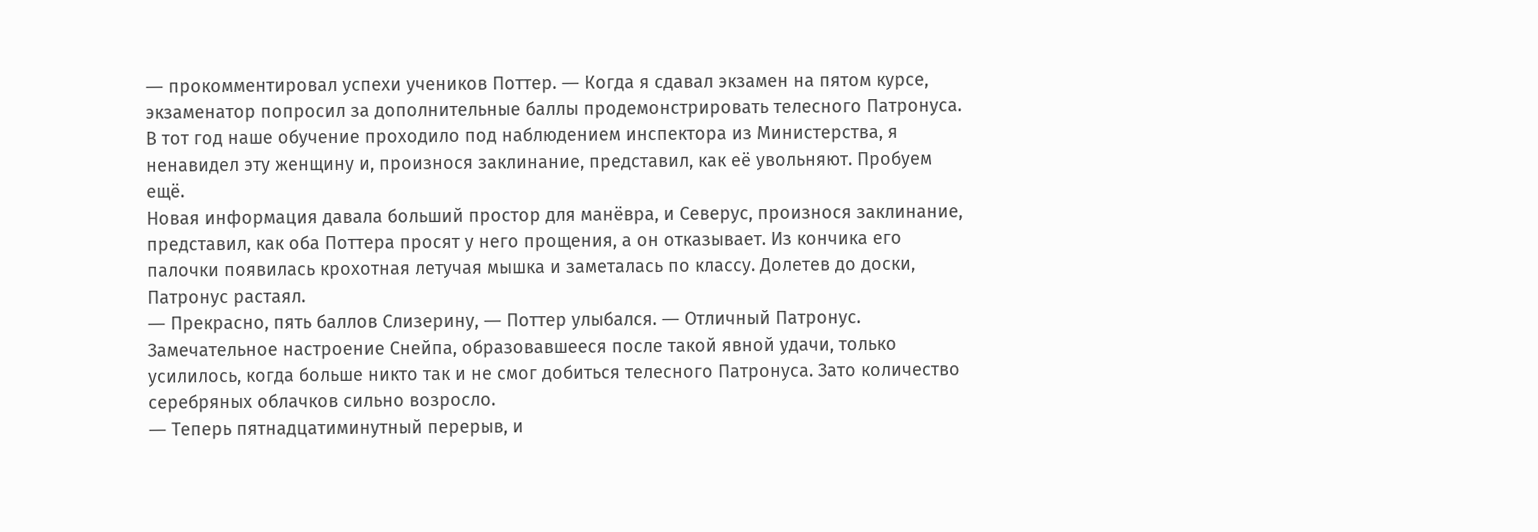― прокомментировал успехи учеников Поттер. ― Когда я сдавал экзамен на пятом курсе, экзаменатор попросил за дополнительные баллы продемонстрировать телесного Патронуса. В тот год наше обучение проходило под наблюдением инспектора из Министерства, я ненавидел эту женщину и, произнося заклинание, представил, как её увольняют. Пробуем ещё.
Новая информация давала больший простор для манёвра, и Северус, произнося заклинание, представил, как оба Поттера просят у него прощения, а он отказывает. Из кончика его палочки появилась крохотная летучая мышка и заметалась по классу. Долетев до доски, Патронус растаял.
― Прекрасно, пять баллов Слизерину, ― Поттер улыбался. ― Отличный Патронус.
Замечательное настроение Снейпа, образовавшееся после такой явной удачи, только усилилось, когда больше никто так и не смог добиться телесного Патронуса. Зато количество серебряных облачков сильно возросло.
― Теперь пятнадцатиминутный перерыв, и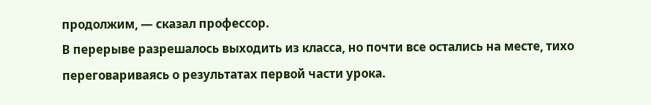продолжим, ― сказал профессор.
В перерыве разрешалось выходить из класса, но почти все остались на месте, тихо переговариваясь о результатах первой части урока.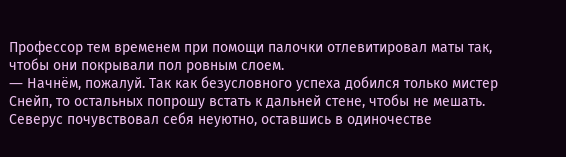Профессор тем временем при помощи палочки отлевитировал маты так, чтобы они покрывали пол ровным слоем.
― Начнём, пожалуй. Так как безусловного успеха добился только мистер Снейп, то остальных попрошу встать к дальней стене, чтобы не мешать.
Северус почувствовал себя неуютно, оставшись в одиночестве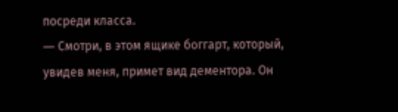посреди класса.
― Смотри, в этом ящике боггарт, который, увидев меня, примет вид дементора. Он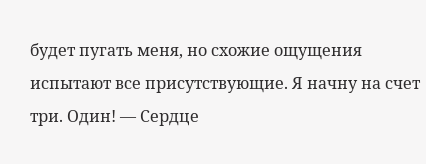будет пугать меня, но схожие ощущения испытают все присутствующие. Я начну на счет три. Один! ― Сердце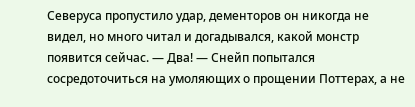Северуса пропустило удар, дементоров он никогда не видел, но много читал и догадывался, какой монстр появится сейчас. ― Два! ― Снейп попытался сосредоточиться на умоляющих о прощении Поттерах, а не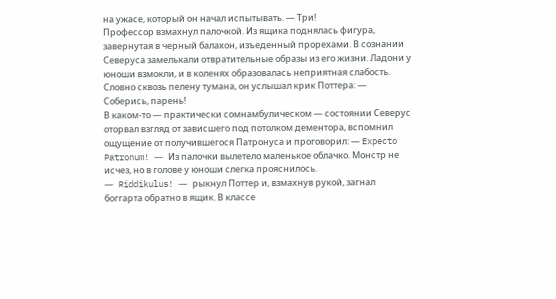на ужасе, который он начал испытывать. ― Три!
Профессор взмахнул палочкой. Из ящика поднялась фигура, завернутая в черный балахон, изъеденный прорехами. В сознании Северуса замелькали отвратительные образы из его жизни. Ладони у юноши взмокли, и в коленях образовалась неприятная слабость. Словно сквозь пелену тумана, он услышал крик Поттера: ― Соберись, парень!
В каком-то — практически сомнамбулическом — состоянии Северус оторвал взгляд от зависшего под потолком дементора, вспомнил ощущение от получившегося Патронуса и проговорил: ― Expecto Patronum! ― Из палочки вылетело маленькое облачко. Монстр не исчез, но в голове у юноши слегка прояснилось.
― Riddikulus! ― рыкнул Поттер и, взмахнув рукой, загнал боггарта обратно в ящик. В классе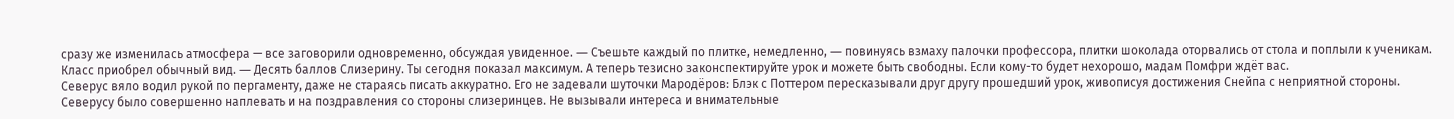сразу же изменилась атмосфера — все заговорили одновременно, обсуждая увиденное. ― Съешьте каждый по плитке, немедленно, ― повинуясь взмаху палочки профессора, плитки шоколада оторвались от стола и поплыли к ученикам. Класс приобрел обычный вид. ― Десять баллов Слизерину. Ты сегодня показал максимум. А теперь тезисно законспектируйте урок и можете быть свободны. Если кому-то будет нехорошо, мадам Помфри ждёт вас.
Северус вяло водил рукой по пергаменту, даже не стараясь писать аккуратно. Его не задевали шуточки Мародёров: Блэк с Поттером пересказывали друг другу прошедший урок, живописуя достижения Снейпа с неприятной стороны. Северусу было совершенно наплевать и на поздравления со стороны слизеринцев. Не вызывали интереса и внимательные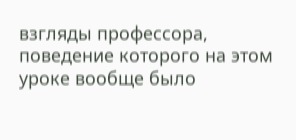взгляды профессора, поведение которого на этом уроке вообще было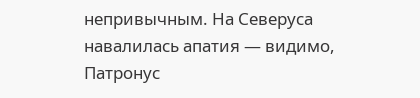непривычным. На Северуса навалилась апатия — видимо, Патронус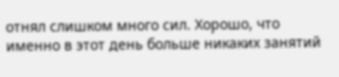отнял слишком много сил. Хорошо, что именно в этот день больше никаких занятий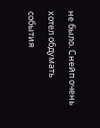не было. Снейп очень хотел обдумать события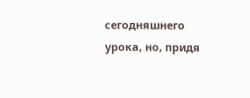сегодняшнего урока, но, придя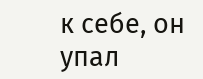к себе, он упал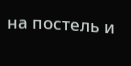на постель и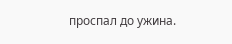проспал до ужина.